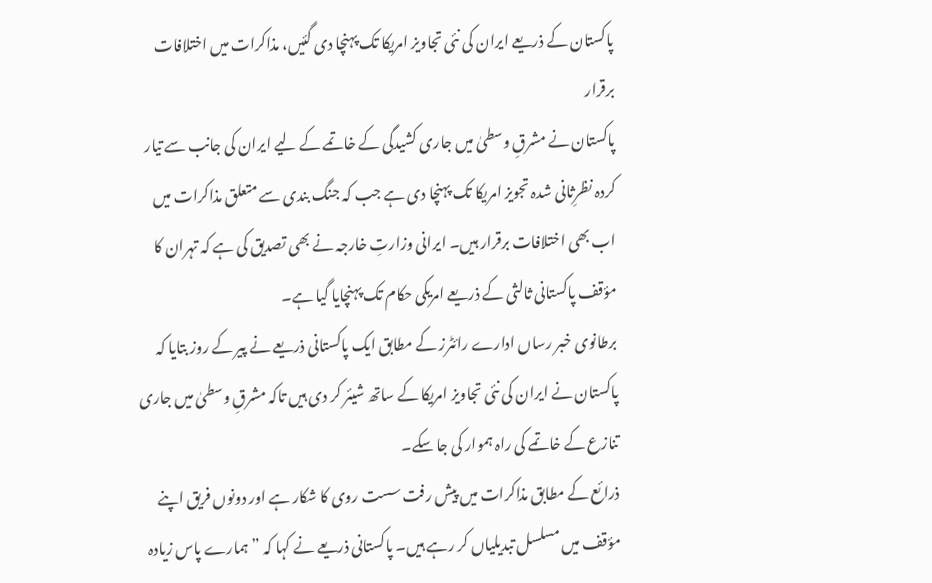پاکستان کے ذریعے ایران کی نئی تجاویز امریکا تک پہنچا دی گئیں، مذاکرات میں اختلافات برقرار
پاکستان نے مشرقِ وسطیٰ میں جاری کشیدگی کے خاتمے کے لیے ایران کی جانب سے تیار کردہ نظرِثانی شدہ تجویز امریکا تک پہنچا دی ہے جب کہ جنگ بندی سے متعلق مذاکرات میں اب بھی اختلافات برقرار ہیں۔ ایرانی وزارتِ خارجہ نے بھی تصدیق کی ہے کہ تہران کا مؤقف پاکستانی ثالثی کے ذریعے امریکی حکام تک پہنچایا گیا ہے۔
برطانوی خبر رساں ادارے رائٹرز کے مطابق ایک پاکستانی ذریعے نے پیر کے روز بتایا کہ پاکستان نے ایران کی نئی تجاویز امریکا کے ساتھ شیئر کر دی ہیں تاکہ مشرقِ وسطیٰ میں جاری تنازع کے خاتمے کی راہ ہموار کی جا سکے۔
ذرائع کے مطابق مذاکرات میں پیش رفت سست روی کا شکار ہے اور دونوں فریق اپنے مؤقف میں مسلسل تبدیلیاں کر رہے ہیں۔ پاکستانی ذریعے نے کہا کہ ”ہمارے پاس زیادہ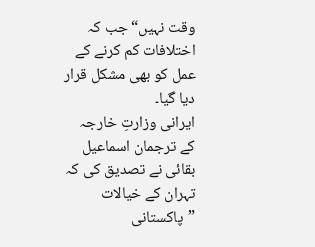وقت نہیں“ جب کہ اختلافات کم کرنے کے عمل کو بھی مشکل قرار دیا گیا۔
ایرانی وزارتِ خارجہ کے ترجمان اسماعیل بقائی نے تصدیق کی کہ تہران کے خیالات ”پاکستانی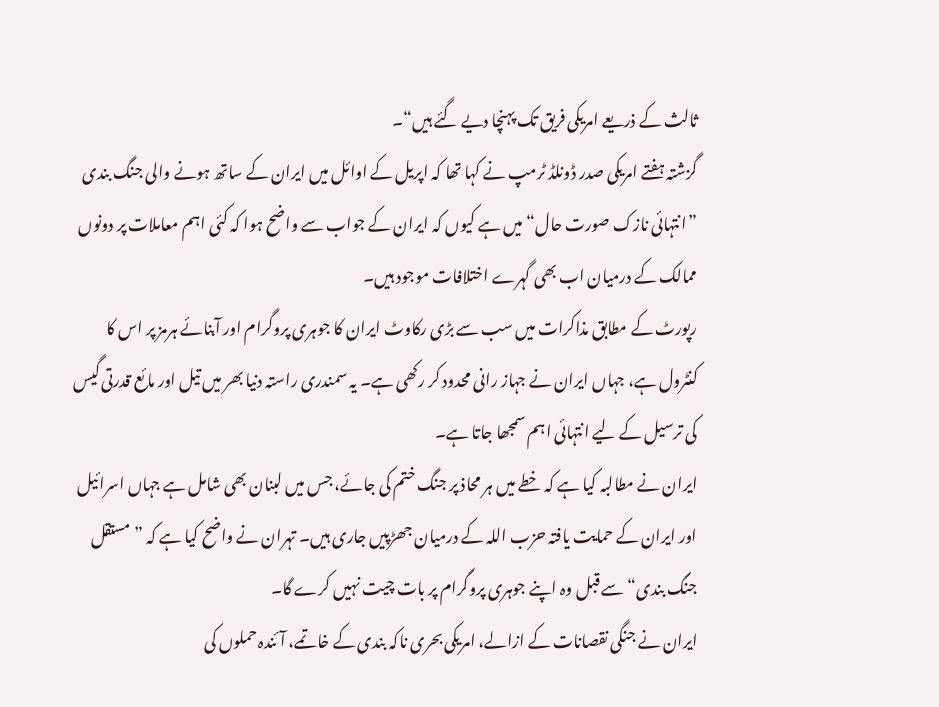ثالث کے ذریعے امریکی فریق تک پہنچا دیے گئے ہیں“۔
گزشتہ ہفتے امریکی صدر ڈونلڈ ٹرمپ نے کہا تھا کہ اپریل کے اوائل میں ایران کے ساتھ ہونے والی جنگ بندی ”انتہائی نازک صورت حال“ میں ہے کیوں کہ ایران کے جواب سے واضح ہوا کہ کئی اہم معاملات پر دونوں ممالک کے درمیان اب بھی گہرے اختلافات موجود ہیں۔
رپورٹ کے مطابق مذاکرات میں سب سے بڑی رکاوٹ ایران کا جوہری پروگرام اور آبنائے ہرمز پر اس کا کنٹرول ہے، جہاں ایران نے جہاز رانی محدود کر رکھی ہے۔ یہ سمندری راستہ دنیا بھر میں تیل اور مائع قدرتی گیس کی ترسیل کے لیے انتہائی اہم سمجھا جاتا ہے۔
ایران نے مطالبہ کیا ہے کہ خطے میں ہر محاذ پر جنگ ختم کی جائے، جس میں لبنان بھی شامل ہے جہاں اسرائیل اور ایران کے حمایت یافتہ حزب اللہ کے درمیان جھڑپیں جاری ہیں۔ تہران نے واضح کیا ہے کہ ”مستقل جنگ بندی“ سے قبل وہ اپنے جوہری پروگرام پر بات چیت نہیں کرے گا۔
ایران نے جنگی نقصانات کے ازالے، امریکی بحری ناکہ بندی کے خاتمے، آئندہ حملوں کی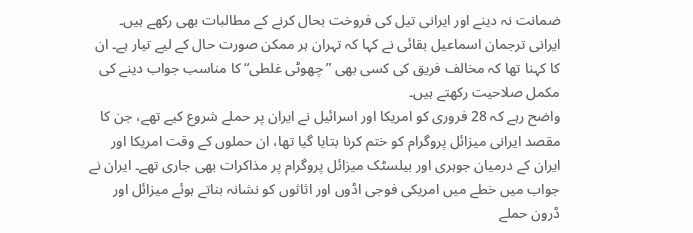ضمانت نہ دینے اور ایرانی تیل کی فروخت بحال کرنے کے مطالبات بھی رکھے ہیں۔
ایرانی ترجمان اسماعیل بقائی نے کہا کہ تہران ہر ممکن صورت حال کے لیے تیار ہے۔ ان کا کہنا تھا کہ مخالف فریق کی کسی بھی ”چھوٹی غلطی“ کا مناسب جواب دینے کی مکمل صلاحیت رکھتے ہیں۔
واضح رہے کہ 28 فروری کو امریکا اور اسرائیل نے ایران پر حملے شروع کیے تھے، جن کا مقصد ایرانی میزائل پروگرام کو ختم کرنا بتایا گیا تھا، ان حملوں کے وقت امریکا اور ایران کے درمیان جوہری اور بیلسٹک میزائل پروگرام پر مذاکرات بھی جاری تھے۔ ایران نے جواب میں خطے میں امریکی فوجی اڈوں اور اثاثوں کو نشانہ بناتے ہوئے میزائل اور ڈرون حملے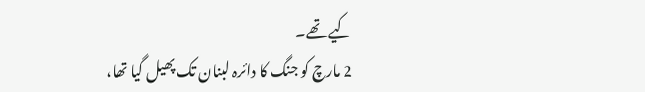کیے تھے۔
2 مارچ کو جنگ کا دائرہ لبنان تک پھیل گیا تھا،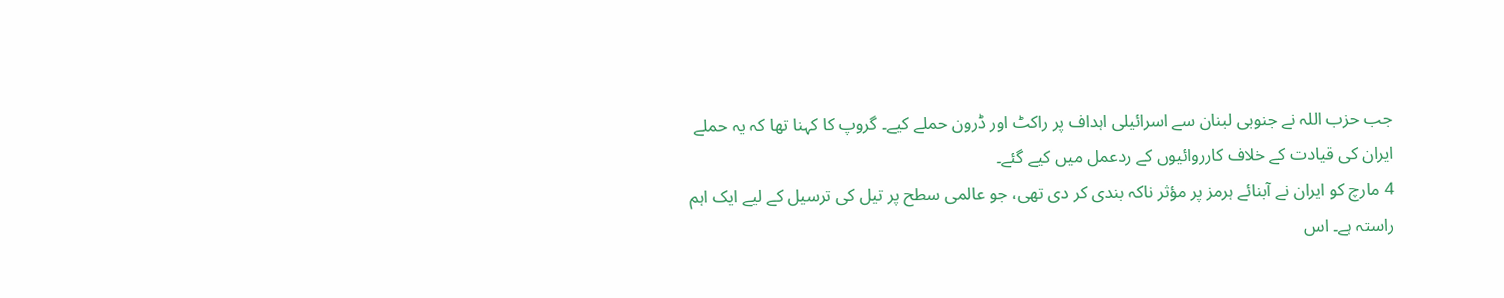جب حزب اللہ نے جنوبی لبنان سے اسرائیلی اہداف پر راکٹ اور ڈرون حملے کیے۔ گروپ کا کہنا تھا کہ یہ حملے ایران کی قیادت کے خلاف کارروائیوں کے ردعمل میں کیے گئے۔
4 مارچ کو ایران نے آبنائے ہرمز پر مؤثر ناکہ بندی کر دی تھی، جو عالمی سطح پر تیل کی ترسیل کے لیے ایک اہم راستہ ہے۔ اس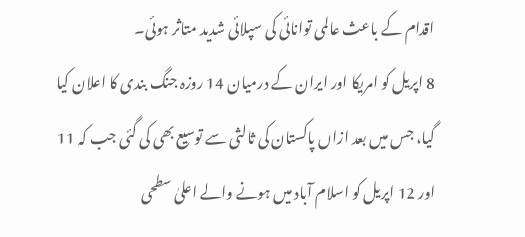اقدام کے باعث عالمی توانائی کی سپلائی شدید متاثر ہوئی۔
8 اپریل کو امریکا اور ایران کے درمیان 14 روزہ جنگ بندی کا اعلان کیا گیا، جس میں بعد ازاں پاکستان کی ثالثی سے توسیع بھی کی گئی جب کہ 11 اور 12 اپریل کو اسلام آباد میں ہونے والے اعلیٰ سطحی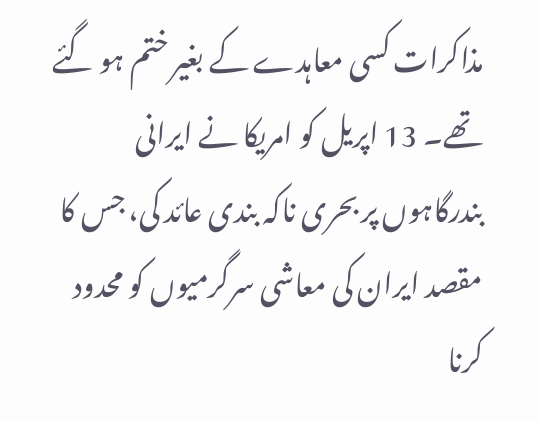مذاکرات کسی معاہدے کے بغیر ختم ہو گئے تھے۔ 13 اپریل کو امریکا نے ایرانی بندرگاہوں پر بحری ناکہ بندی عائد کی، جس کا مقصد ایران کی معاشی سرگرمیوں کو محدود کرنا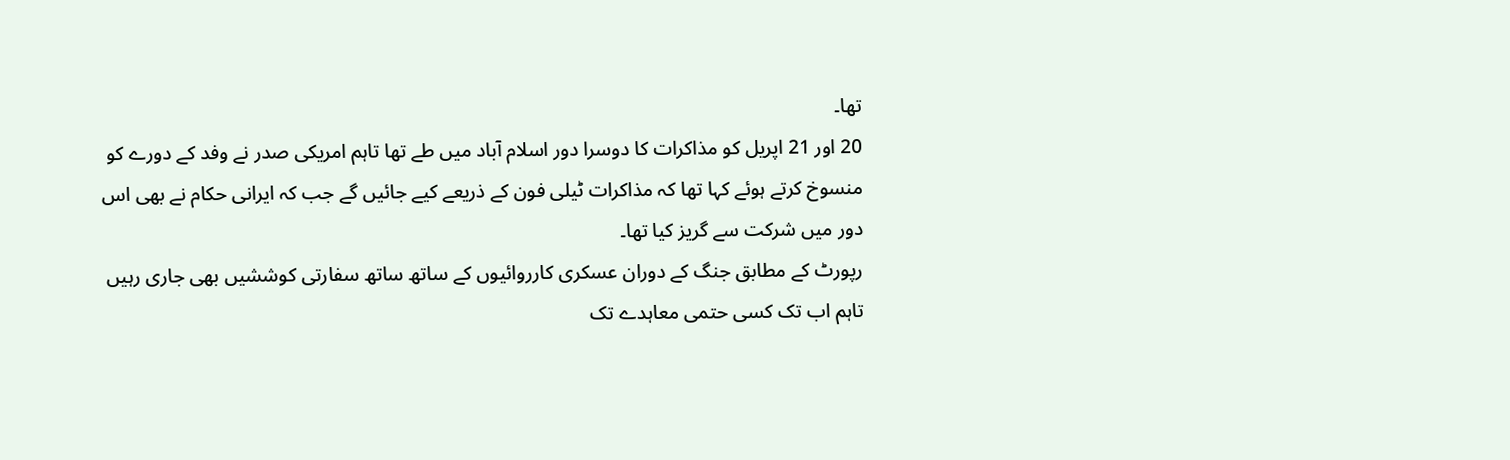تھا۔
20 اور 21 اپریل کو مذاکرات کا دوسرا دور اسلام آباد میں طے تھا تاہم امریکی صدر نے وفد کے دورے کو منسوخ کرتے ہوئے کہا تھا کہ مذاکرات ٹیلی فون کے ذریعے کیے جائیں گے جب کہ ایرانی حکام نے بھی اس دور میں شرکت سے گریز کیا تھا۔
رپورٹ کے مطابق جنگ کے دوران عسکری کارروائیوں کے ساتھ ساتھ سفارتی کوششیں بھی جاری رہیں تاہم اب تک کسی حتمی معاہدے تک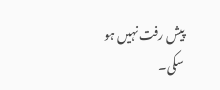پیش رفت نہیں ہو سکی۔